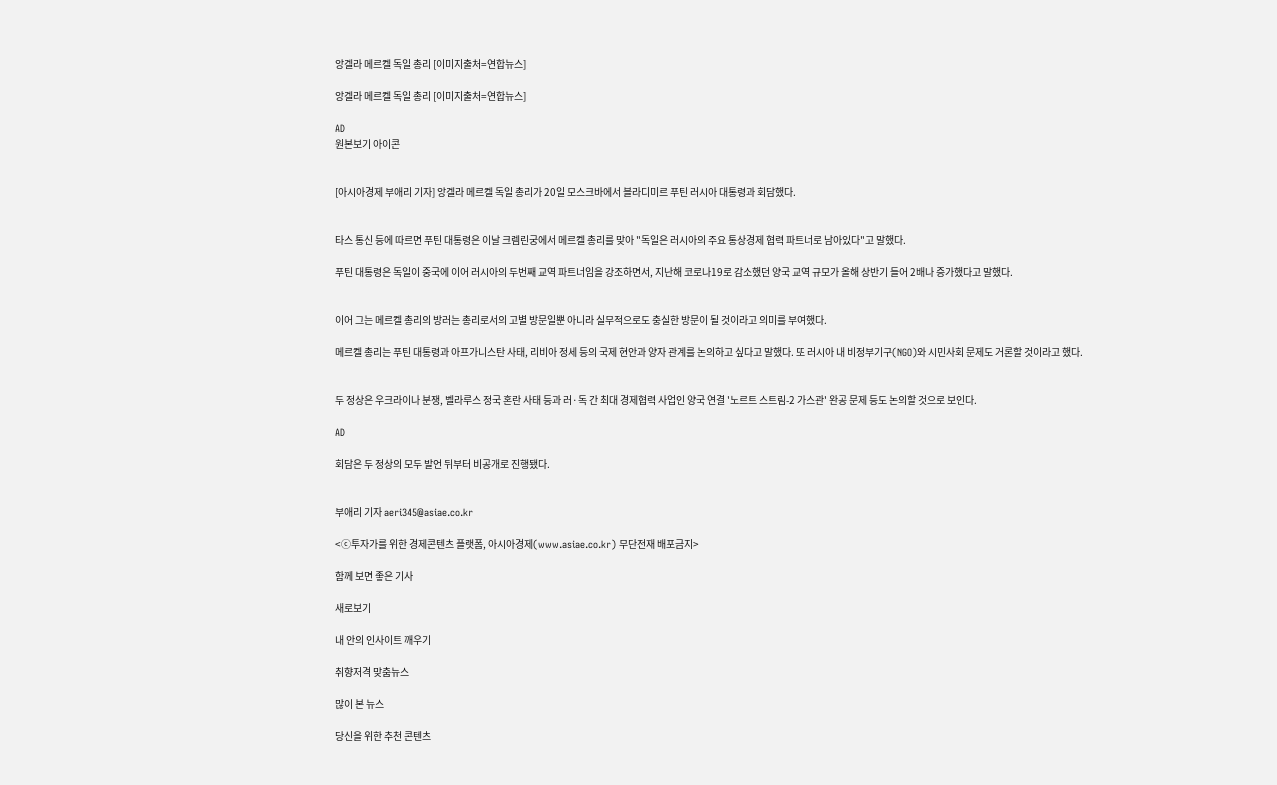앙겔라 메르켈 독일 총리 [이미지출처=연합뉴스]

앙겔라 메르켈 독일 총리 [이미지출처=연합뉴스]

AD
원본보기 아이콘


[아시아경제 부애리 기자] 앙겔라 메르켈 독일 총리가 20일 모스크바에서 블라디미르 푸틴 러시아 대통령과 회담했다.


타스 통신 등에 따르면 푸틴 대통령은 이날 크렘린궁에서 메르켈 총리를 맞아 "독일은 러시아의 주요 통상경제 협력 파트너로 남아있다"고 말했다.

푸틴 대통령은 독일이 중국에 이어 러시아의 두번째 교역 파트너임을 강조하면서, 지난해 코로나19로 감소했던 양국 교역 규모가 올해 상반기 들어 2배나 증가했다고 말했다.


이어 그는 메르켈 총리의 방러는 총리로서의 고별 방문일뿐 아니라 실무적으로도 충실한 방문이 될 것이라고 의미를 부여했다.

메르켈 총리는 푸틴 대통령과 아프가니스탄 사태, 리비아 정세 등의 국제 현안과 양자 관계를 논의하고 싶다고 말했다. 또 러시아 내 비정부기구(NGO)와 시민사회 문제도 거론할 것이라고 했다.


두 정상은 우크라이나 분쟁, 벨라루스 정국 혼란 사태 등과 러·독 간 최대 경제협력 사업인 양국 연결 '노르트 스트림-2 가스관' 완공 문제 등도 논의할 것으로 보인다.

AD

회담은 두 정상의 모두 발언 뒤부터 비공개로 진행됐다.


부애리 기자 aeri345@asiae.co.kr

<ⓒ투자가를 위한 경제콘텐츠 플랫폼, 아시아경제(www.asiae.co.kr) 무단전재 배포금지>

함께 보면 좋은 기사

새로보기

내 안의 인사이트 깨우기

취향저격 맞춤뉴스

많이 본 뉴스

당신을 위한 추천 콘텐츠